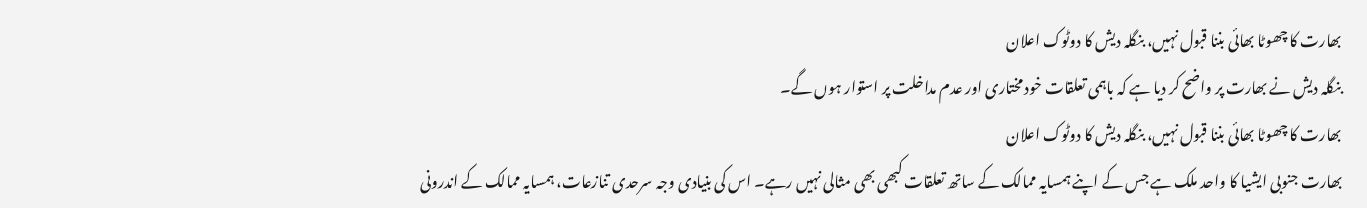بھارت کا چھوٹا بھائی بننا قبول نہیں، بنگلہ دیش کا دوٹوک اعلان
بنگلہ دیش نے بھارت پر واضح کر دیا ہے کہ باہمی تعلقات خود مختاری اور عدم مداخلت پر استوار ہوں گے۔
بھارت کا چھوٹا بھائی بننا قبول نہیں، بنگلہ دیش کا دوٹوک اعلان
بھارت جنوبی ایشیا کا واحد ملک ہے جس کے اپنے ہمسایہ ممالک کے ساتھ تعلقات کبھی بھی مثالی نہیں رہے۔ اس کی بنیادی وجہ سرحدی تنازعات، ہمسایہ ممالک کے اندرونی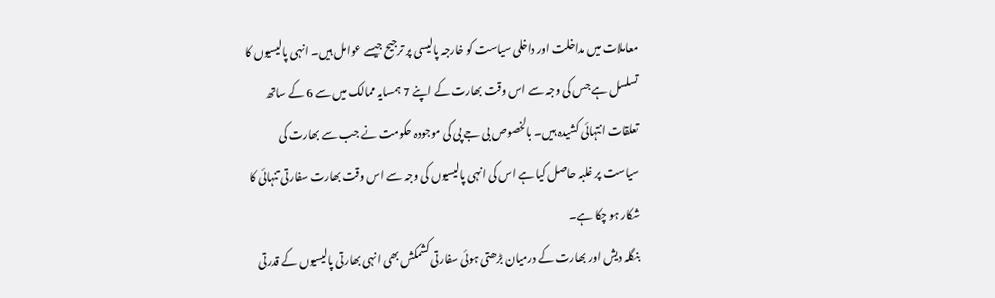معاملات میں مداخلت اور داخلی سیاست کو خارجہ پالیسی پر ترجیح جیسے عوامل ہیں۔ انہی پالیسیوں کا تسلسل ہے جس کی وجہ سے اس وقت بھارت کے اپنے 7 ہمسایہ ممالک میں سے 6 کے ساتھ تعلقات انتہائی کشیدہ ہیں۔ بالخصوص بی جے پی کی موجودہ حکومت نے جب سے بھارت کی سیاست پر غلبہ حاصل کیا ہے اس کی انہی پالیسیوں کی وجہ سے اس وقت بھارت سفارتی تنہائی کا شکار ہو چکا ہے۔
بنگلہ دیش اور بھارت کے درمیان بڑھتی ہوئی سفارتی کشمکش بھی انہی بھارتی پالیسیوں کے قدرتی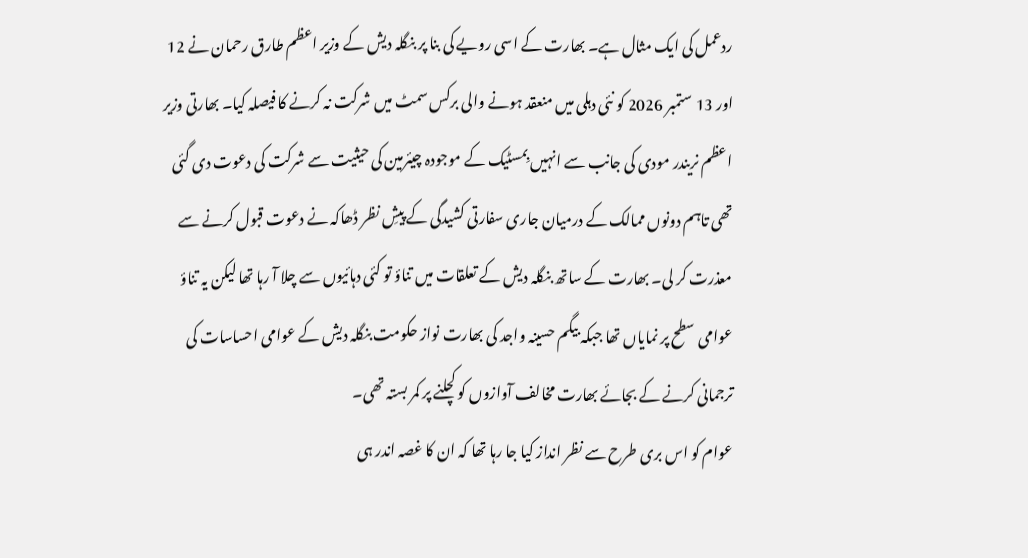ردعمل کی ایک مثال ہے۔ بھارت کے اسی رویے کی بنا پر بنگلہ دیش کے وزیر اعظم طارق رحمان نے 12 اور 13 ستمبر 2026 کو نئی دہلی میں منعقد ہونے والی برکس سمٹ میں شرکت نہ کرنے کا فیصلہ کیا۔ بھارتی وزیر اعظم نریندر مودی کی جانب سے انہیں بِمسٹیک کے موجودہ چیئرمین کی حیثیت سے شرکت کی دعوت دی گئی تھی تاہم دونوں ممالک کے درمیان جاری سفارتی کشیدگی کے پیشِ نظر ڈھاکہ نے دعوت قبول کرنے سے معذرت کر لی۔ بھارت کے ساتھ بنگلہ دیش کے تعلقات میں تناؤ تو کئی دہائیوں سے چلا آ رہا تھا لیکن یہ تناؤ عوامی سطح پر نمایاں تھا جبکہ بیگم حسینہ واجد کی بھارت نواز حکومت بنگلہ دیش کے عوامی احساسات کی ترجمانی کرنے کے بجائے بھارت مخالف آوازوں کو کچلنے پر کمر بستہ تھی۔
عوام کو اس بری طرح سے نظر انداز کیا جا رہا تھا کہ ان کا غصہ اندر ہی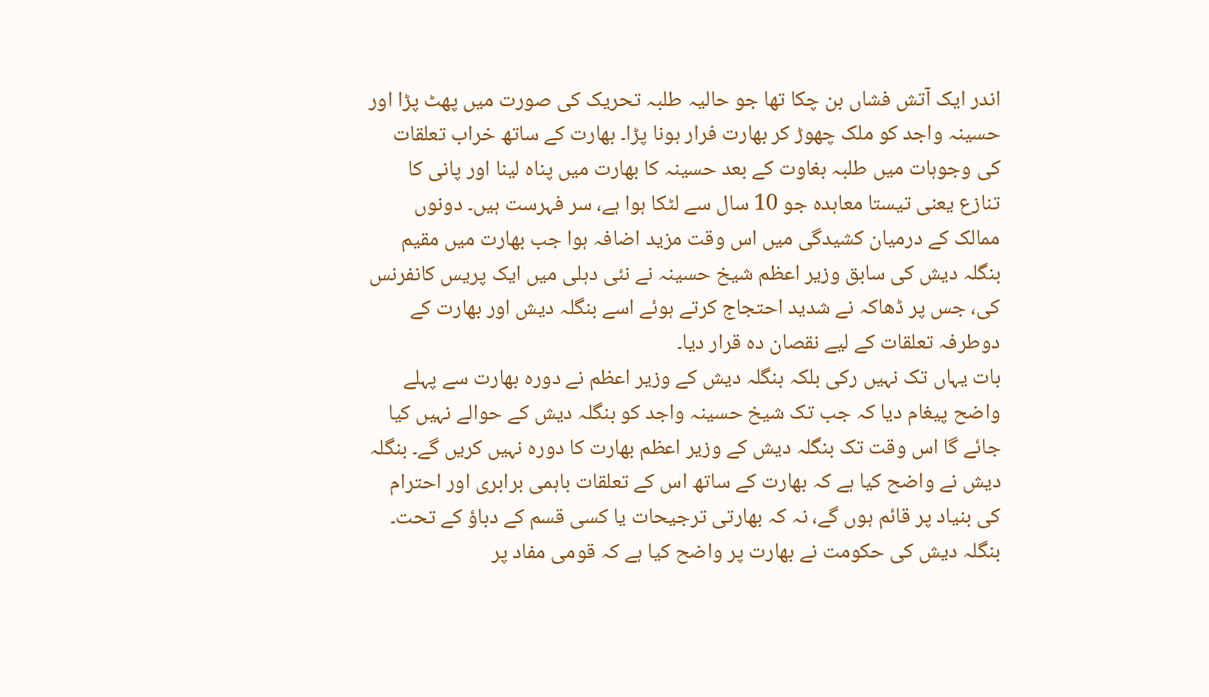اندر ایک آتش فشاں بن چکا تھا جو حالیہ طلبہ تحریک کی صورت میں پھٹ پڑا اور حسینہ واجد کو ملک چھوڑ کر بھارت فرار ہونا پڑا۔ بھارت کے ساتھ خراب تعلقات کی وجوہات میں طلبہ بغاوت کے بعد حسینہ کا بھارت میں پناہ لینا اور پانی کا تنازع یعنی تیستا معاہدہ جو 10 سال سے لٹکا ہوا ہے، سر فہرست ہیں۔ دونوں ممالک کے درمیان کشیدگی میں اس وقت مزید اضافہ ہوا جب بھارت میں مقیم بنگلہ دیش کی سابق وزیر اعظم شیخ حسینہ نے نئی دہلی میں ایک پریس کانفرنس کی، جس پر ڈھاکہ نے شدید احتجاج کرتے ہوئے اسے بنگلہ دیش اور بھارت کے دوطرفہ تعلقات کے لیے نقصان دہ قرار دیا۔
بات یہاں تک نہیں رکی بلکہ بنگلہ دیش کے وزیر اعظم نے دورہ بھارت سے پہلے واضح پیغام دیا کہ جب تک شیخ حسینہ واجد کو بنگلہ دیش کے حوالے نہیں کیا جائے گا اس وقت تک بنگلہ دیش کے وزیر اعظم بھارت کا دورہ نہیں کریں گے۔ بنگلہ دیش نے واضح کیا ہے کہ بھارت کے ساتھ اس کے تعلقات باہمی برابری اور احترام کی بنیاد پر قائم ہوں گے، نہ کہ بھارتی ترجیحات یا کسی قسم کے دباؤ کے تحت۔ بنگلہ دیش کی حکومت نے بھارت پر واضح کیا ہے کہ قومی مفاد پر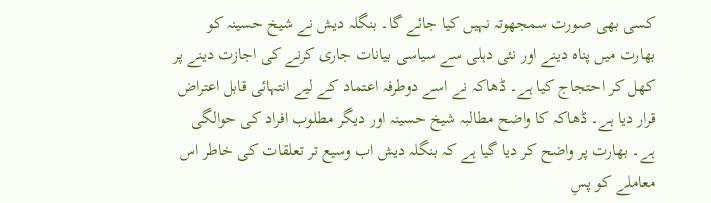کسی بھی صورت سمجھوتہ نہیں کیا جائے گا۔ بنگلہ دیش نے شیخ حسینہ کو بھارت میں پناہ دینے اور نئی دہلی سے سیاسی بیانات جاری کرنے کی اجازت دینے پر کھل کر احتجاج کیا ہے۔ ڈھاکہ نے اسے دوطرفہ اعتماد کے لیے انتہائی قابل اعتراض قرار دیا ہے۔ ڈھاکہ کا واضح مطالبہ شیخ حسینہ اور دیگر مطلوب افراد کی حوالگی ہے۔ بھارت پر واضح کر دیا گیا ہے کہ بنگلہ دیش اب وسیع تر تعلقات کی خاطر اس معاملے کو پسِ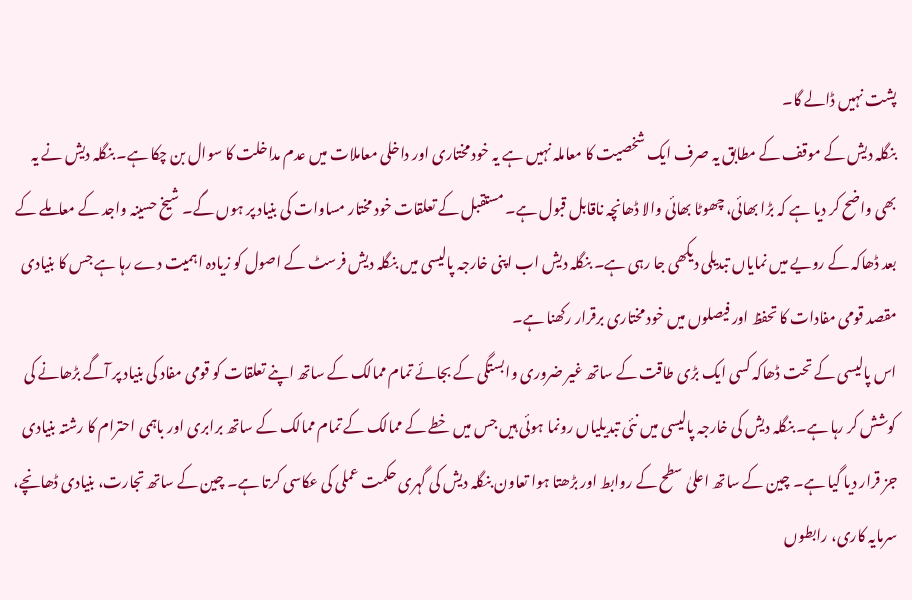پشت نہیں ڈالے گا۔
بنگلہ دیش کے موقف کے مطابق یہ صرف ایک شخصیت کا معاملہ نہیں ہے یہ خود مختاری اور داخلی معاملات میں عدم مداخلت کا سوال بن چکا ہے۔ بنگلہ دیش نے یہ بھی واضح کر دیا ہے کہ بڑا بھائی، چھوٹا بھائی والا ڈھانچہ ناقابل قبول ہے۔ مستقبل کے تعلقات خود مختار مساوات کی بنیاد پر ہوں گے۔ شیخ حسینہ واجد کے معاملے کے بعد ڈھاکہ کے رویے میں نمایاں تبدیلی دیکھی جا رہی ہے۔ بنگلہ دیش اب اپنی خارجہ پالیسی میں بنگلہ دیش فرسٹ کے اصول کو زیادہ اہمیت دے رہا ہے جس کا بنیادی مقصد قومی مفادات کا تحفظ اور فیصلوں میں خود مختاری برقرار رکھنا ہے۔
اس پالیسی کے تحت ڈھاکہ کسی ایک بڑی طاقت کے ساتھ غیر ضروری وابستگی کے بجائے تمام ممالک کے ساتھ اپنے تعلقات کو قومی مفاد کی بنیاد پر آگے بڑھانے کی کوشش کر رہا ہے۔ بنگلہ دیش کی خارجہ پالیسی میں نئی تبدیلیاں رونما ہوئی ہیں جس میں خطے کے ممالک کے تمام ممالک کے ساتھ برابری اور باہمی احترام کا رشتہ بنیادی جز قرار دیا گیا ہے۔ چین کے ساتھ اعلیٰ سطح کے روابط اور بڑھتا ہوا تعاون بنگلہ دیش کی گہری حکمت عملی کی عکاسی کرتا ہے۔ چین کے ساتھ تجارت، بنیادی ڈھانچے، سرمایہ کاری، رابطوں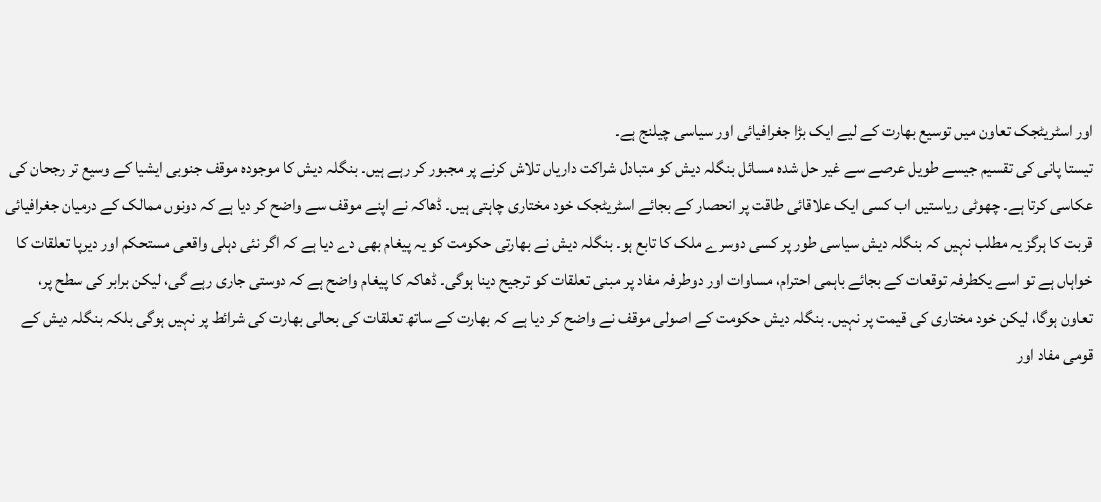اور اسٹریٹجک تعاون میں توسیع بھارت کے لیے ایک بڑا جغرافیائی اور سیاسی چیلنج ہے۔
تیستا پانی کی تقسیم جیسے طویل عرصے سے غیر حل شدہ مسائل بنگلہ دیش کو متبادل شراکت داریاں تلاش کرنے پر مجبور کر رہے ہیں۔ بنگلہ دیش کا موجودہ موقف جنوبی ایشیا کے وسیع تر رجحان کی عکاسی کرتا ہے۔ چھوٹی ریاستیں اب کسی ایک علاقائی طاقت پر انحصار کے بجائے اسٹریٹجک خود مختاری چاہتی ہیں۔ ڈھاکہ نے اپنے موقف سے واضح کر دیا ہے کہ دونوں ممالک کے درمیان جغرافیائی قربت کا ہرگز یہ مطلب نہیں کہ بنگلہ دیش سیاسی طور پر کسی دوسرے ملک کا تابع ہو۔ بنگلہ دیش نے بھارتی حکومت کو یہ پیغام بھی دے دیا ہے کہ اگر نئی دہلی واقعی مستحکم اور دیرپا تعلقات کا خواہاں ہے تو اسے یکطرفہ توقعات کے بجائے باہمی احترام، مساوات اور دوطرفہ مفاد پر مبنی تعلقات کو ترجیح دینا ہوگی۔ ڈھاکہ کا پیغام واضح ہے کہ دوستی جاری رہے گی، لیکن برابر کی سطح پر، تعاون ہوگا، لیکن خود مختاری کی قیمت پر نہیں۔ بنگلہ دیش حکومت کے اصولی موقف نے واضح کر دیا ہے کہ بھارت کے ساتھ تعلقات کی بحالی بھارت کی شرائط پر نہیں ہوگی بلکہ بنگلہ دیش کے قومی مفاد اور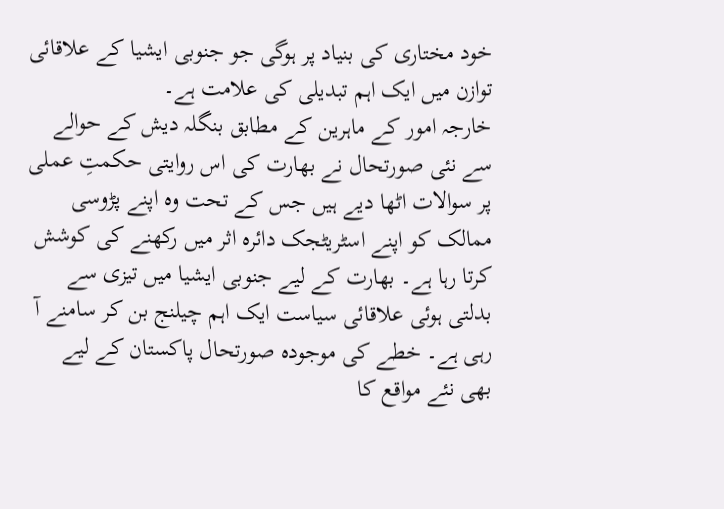خود مختاری کی بنیاد پر ہوگی جو جنوبی ایشیا کے علاقائی توازن میں ایک اہم تبدیلی کی علامت ہے۔
خارجہ امور کے ماہرین کے مطابق بنگلہ دیش کے حوالے سے نئی صورتحال نے بھارت کی اس روایتی حکمتِ عملی پر سوالات اٹھا دیے ہیں جس کے تحت وہ اپنے پڑوسی ممالک کو اپنے اسٹریٹجک دائرہ اثر میں رکھنے کی کوشش کرتا رہا ہے۔ بھارت کے لیے جنوبی ایشیا میں تیزی سے بدلتی ہوئی علاقائی سیاست ایک اہم چیلنج بن کر سامنے آ رہی ہے۔ خطے کی موجودہ صورتحال پاکستان کے لیے بھی نئے مواقع کا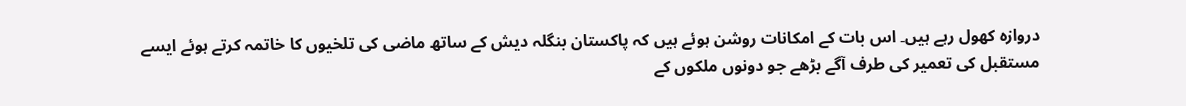دروازہ کھول رہے ہیں۔ اس بات کے امکانات روشن ہوئے ہیں کہ پاکستان بنگلہ دیش کے ساتھ ماضی کی تلخیوں کا خاتمہ کرتے ہوئے ایسے مستقبل کی تعمیر کی طرف آگے بڑھے جو دونوں ملکوں کے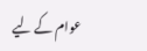عوام کے لیے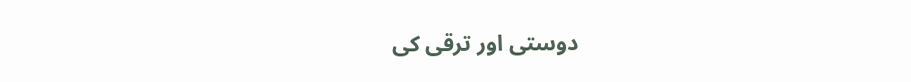دوستی اور ترقی کی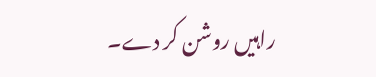راہیں روشن کر دے۔